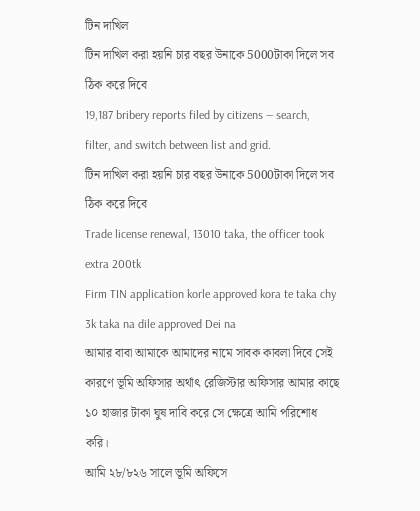টিন দাখিল
টিন দাখিল করা হয়নি চার বছর উনাকে 5000টাকা দিলে সব ঠিক করে দিবে
19,187 bribery reports filed by citizens — search, filter, and switch between list and grid.
টিন দাখিল করা হয়নি চার বছর উনাকে 5000টাকা দিলে সব ঠিক করে দিবে
Trade license renewal, 13010 taka, the officer took extra 200tk
Firm TIN application korle approved kora te taka chy 3k taka na dile approved Dei na
আমার বাবা আমাকে আমাদের নামে সাবক কাবলা দিবে সেই কারণে ভূমি অফিসার অর্থাৎ রেজিস্টার অফিসার আমার কাছে ১০ হাজার টাকা ঘুষ দাবি করে সে ক্ষেত্রে আমি পরিশোধ করি।
আমি ২৮/৮২৬ সালে ভূমি অফিসে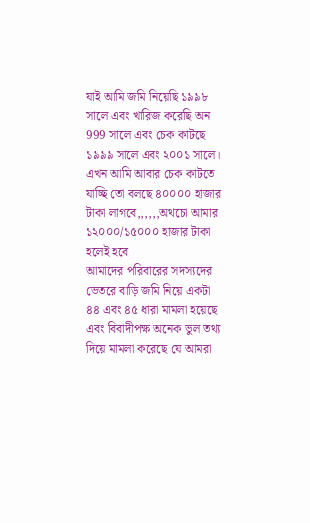যাই আমি জমি নিয়েছি ১৯৯৮ সালে এবং খারিজ করেছি অন 999 সালে এবং চেক কাটছে ১৯৯৯ সালে এবং ২০০১ সালে। এখন আমি আবার চেক কাটতে যাচ্ছি তো বলছে ৪০০০০ হাজার টাকা লাগবে,,,,,,অথচো আমার ১২০০০/১৫০০০ হাজার টাকা হলেই হবে
আমাদের পরিবারের সদস্যদের ভেতরে বাড়ি জমি নিয়ে একটা ৪৪ এবং ৪৫ ধারা মামলা হয়েছে এবং বিবাদীপক্ষ অনেক ভুল তথ্য দিয়ে মামলা করেছে যে আমরা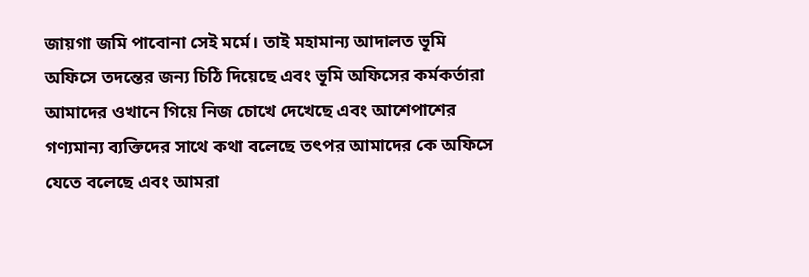জায়গা জমি পাবোনা সেই মর্মে। তাই মহামান্য আদালত ভূমি অফিসে তদন্তের জন্য চিঠি দিয়েছে এবং ভূমি অফিসের কর্মকর্তারা আমাদের ওখানে গিয়ে নিজ চোখে দেখেছে এবং আশেপাশের গণ্যমান্য ব্যক্তিদের সাথে কথা বলেছে তৎপর আমাদের কে অফিসে যেতে বলেছে এবং আমরা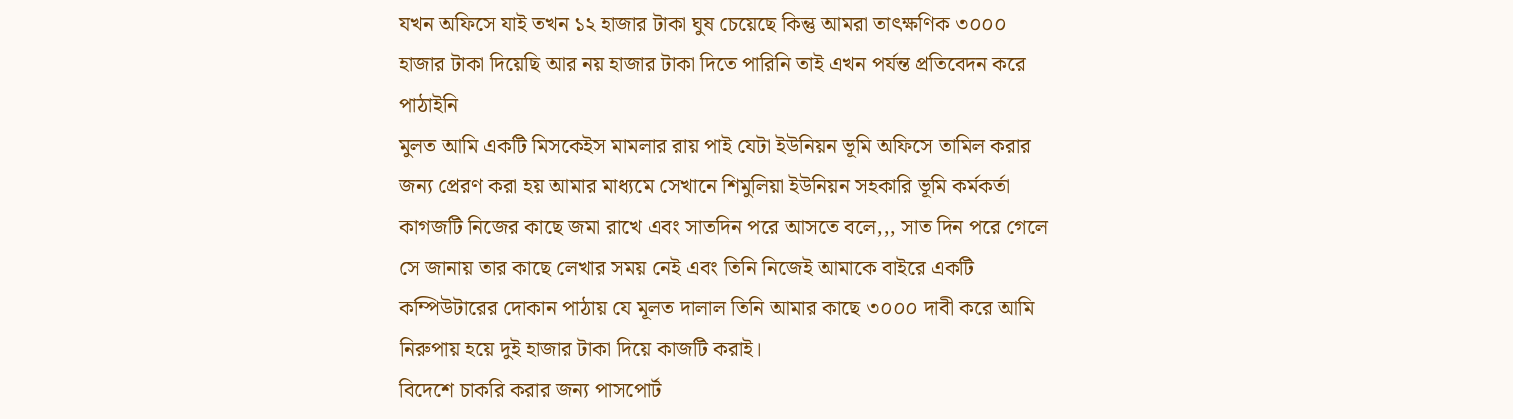যখন অফিসে যাই তখন ১২ হাজার টাকা ঘুষ চেয়েছে কিন্তু আমরা তাৎক্ষণিক ৩০০০ হাজার টাকা দিয়েছি আর নয় হাজার টাকা দিতে পারিনি তাই এখন পর্যন্ত প্রতিবেদন করে পাঠাইনি
মুলত আমি একটি মিসকেইস মামলার রায় পাই যেটা ইউনিয়ন ভূমি অফিসে তামিল করার জন্য প্রেরণ করা হয় আমার মাধ্যমে সেখানে শিমুলিয়া ইউনিয়ন সহকারি ভূমি কর্মকর্তা কাগজটি নিজের কাছে জমা রাখে এবং সাতদিন পরে আসতে বলে,,, সাত দিন পরে গেলে সে জানায় তার কাছে লেখার সময় নেই এবং তিনি নিজেই আমাকে বাইরে একটি কম্পিউটারের দোকান পাঠায় যে মূলত দালাল তিনি আমার কাছে ৩০০০ দাবী করে আমি নিরুপায় হয়ে দুই হাজার টাকা দিয়ে কাজটি করাই।
বিদেশে চাকরি করার জন্য পাসপোর্ট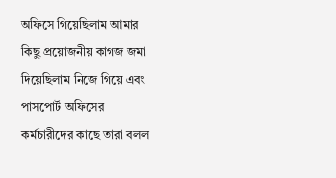অফিসে গিয়েছিলাম আমার কিছু প্রয়োজনীয় কাগজ জমা দিয়েছিলাম নিজে গিয়ে এবং পাসপোর্ট অফিসের কর্মচারীদের কাছে তারা বলল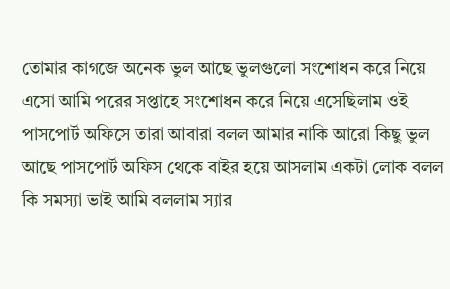তোমার কাগজে অনেক ভুল আছে ভুলগুলো সংশোধন করে নিয়ে এসো আমি পরের সপ্তাহে সংশোধন করে নিয়ে এসেছিলাম ওই পাসপোর্ট অফিসে তারা আবারা বলল আমার নাকি আরো কিছু ভুল আছে পাসপোর্ট অফিস থেকে বাইর হয়ে আসলাম একটা লোক বলল কি সমস্যা ভাই আমি বললাম স্যার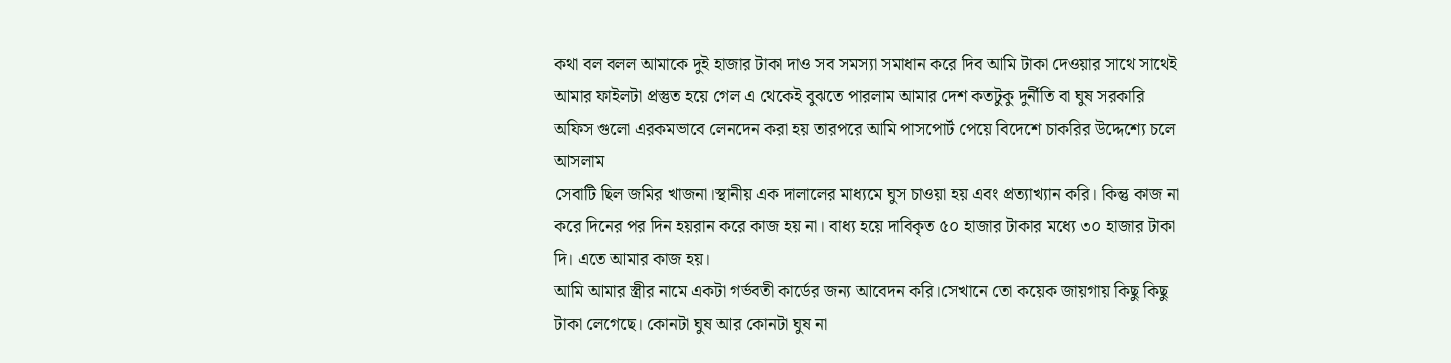কথা বল বলল আমাকে দুই হাজার টাকা দাও সব সমস্যা সমাধান করে দিব আমি টাকা দেওয়ার সাথে সাথেই আমার ফাইলটা প্রস্তুত হয়ে গেল এ থেকেই বুঝতে পারলাম আমার দেশ কতটুকু দুর্নীতি বা ঘুষ সরকারি অফিস গুলো এরকমভাবে লেনদেন করা হয় তারপরে আমি পাসপোর্ট পেয়ে বিদেশে চাকরির উদ্দেশ্যে চলে আসলাম
সেবাটি ছিল জমির খাজনা।স্থানীয় এক দালালের মাধ্যমে ঘুস চাওয়া হয় এবং প্রত্যাখ্যান করি। কিন্তু কাজ না করে দিনের পর দিন হয়রান করে কাজ হয় না। বাধ্য হয়ে দাবিকৃত ৫০ হাজার টাকার মধ্যে ৩০ হাজার টাকা দি। এতে আমার কাজ হয়।
আমি আমার স্ত্রীর নামে একটা গর্ভবতী কার্ডের জন্য আবেদন করি।সেখানে তো কয়েক জায়গায় কিছু কিছু টাকা লেগেছে। কোনটা ঘুষ আর কোনটা ঘুষ না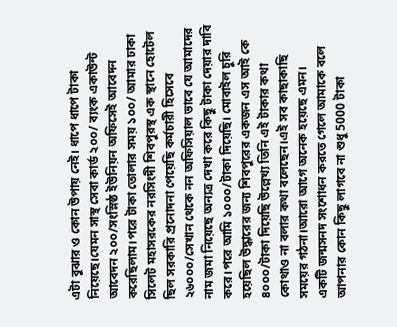এটা বুঝার ও কোন উপায় নেই। ধাপে ধাপে টাকা নিয়েছে।যেমন সাস্থ সেবা কার্ড ২০০/ ব্যংক একাউন্ট আবেদন ২০০/সংস্লিষ্ঠ ইউনিয়ন অফিসেই আবেদন করেছিলাম।পরে টাকা তোলার সময় ১০০/ আমার ঢাকা সিলেট মহাসরকের নরসিংদী শিবপুরস্থ এক স্থানে হোটেল ছিল সরকারি প্রনোদনা পেয়েছি কর্মচারী হিসেবে ২৬০০০/সেখান থেকে নন অফিসিয়াল ভাবে যে আমাদের নাম জমা নিয়েছে অন্যত্র দেখা করে কিছু টাকা দেয়ার দাবি করে।পরে আমি ১০০০/টাকা দিয়েছি। মোবাইল চুরি হয়েছিল উদ্ধারের জন্য শিবপুরের একজন এস আই কে ৪০০০/টাকা দিয়েছি উল্লেখ্য তিনি এই টাকার কথা কোথাও না বলার কথা বলেছেন।এই সব কাছাকাছি সময়ের গঠনা।আরো আগে অনেক হয়েছে এমন।
একটি জন্মসনদ সংশোধন করতে গেলে আমাকে বলে আপনার কোন কিছু লাগবে না শুধু 5000 টাকা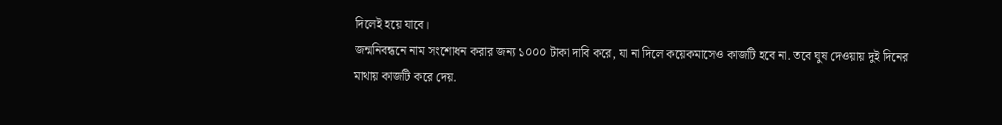দিলেই হয়ে যাবে।
জন্মনিবন্ধনে নাম সংশোধন করার জন্য ১০০০ টাকা দাবি করে, যা না দিলে কয়েকমাসেও কাজটি হবে না. তবে ঘুষ দেওয়ায় দুই দিনের মাথায় কাজটি করে দেয়.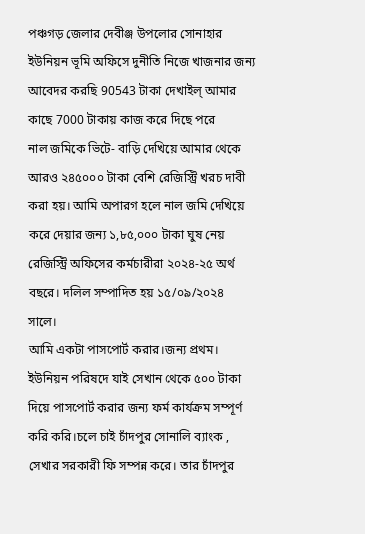পঞ্চগড় জেলার দেবীঞ্জ উপলোর সোনাহার ইউনিয়ন ভূমি অফিসে দুনীতি নিজে খাজনার জন্য আবেদর করছি 90543 টাকা দেখাইল্ আমার কাছে 7000 টাকায় কাজ করে দিছে পরে
নাল জমিকে ভিটে- বাড়ি দেখিয়ে আমার থেকে আরও ২৪৫০০০ টাকা বেশি রেজিস্ট্রি খরচ দাবী করা হয়। আমি অপারগ হলে নাল জমি দেখিয়ে করে দেয়ার জন্য ১,৮৫,০০০ টাকা ঘুষ নেয় রেজিস্ট্রি অফিসের কর্মচারীরা ২০২৪-২৫ অর্থ বছরে। দলিল সম্পাদিত হয় ১৫/০৯/২০২৪ সালে।
আমি একটা পাসপোর্ট করার।জন্য প্রথম। ইউনিয়ন পরিষদে যাই সেখান থেকে ৫০০ টাকা দিয়ে পাসপোর্ট করার জন্য ফর্ম কার্যক্রম সম্পূর্ণ করি করি।চলে চাই চাঁদপুর সোনালি ব্যাংক , সেখার সরকারী ফি সম্পন্ন করে। তার চাঁদপুর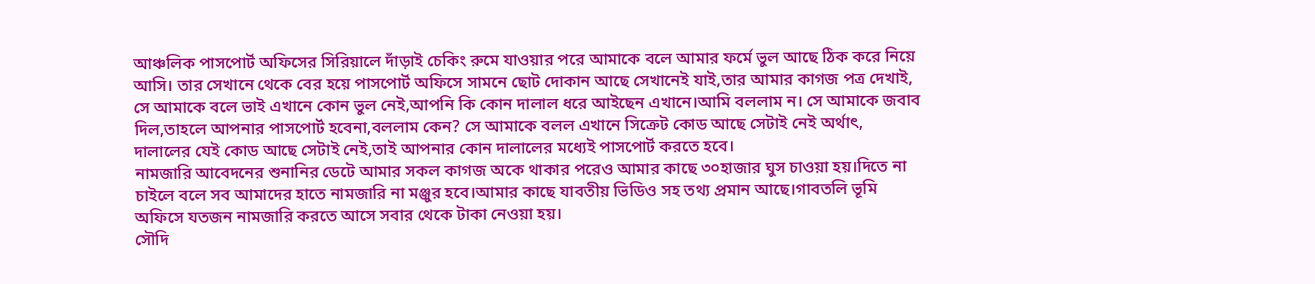আঞ্চলিক পাসপোর্ট অফিসের সিরিয়ালে দাঁড়াই চেকিং রুমে যাওয়ার পরে আমাকে বলে আমার ফর্মে ভুল আছে ঠিক করে নিয়ে আসি। তার সেখানে থেকে বের হয়ে পাসপোর্ট অফিসে সামনে ছোট দোকান আছে সেখানেই যাই,তার আমার কাগজ পত্র দেখাই, সে আমাকে বলে ভাই এখানে কোন ভুল নেই,আপনি কি কোন দালাল ধরে আইছেন এখানে।আমি বললাম ন। সে আমাকে জবাব দিল,তাহলে আপনার পাসপোর্ট হবেনা,বললাম কেন? সে আমাকে বলল এখানে সিক্রেট কোড আছে সেটাই নেই অর্থাৎ, দালালের যেই কোড আছে সেটাই নেই,তাই আপনার কোন দালালের মধ্যেই পাসপোর্ট করতে হবে।
নামজারি আবেদনের শুনানির ডেটে আমার সকল কাগজ অকে থাকার পরেও আমার কাছে ৩০হাজার ঘুস চাওয়া হয়।দিতে না চাইলে বলে সব আমাদের হাতে নামজারি না মঞ্জুর হবে।আমার কাছে যাবতীয় ভিডিও সহ তথ্য প্রমান আছে।গাবতলি ভূমি অফিসে যতজন নামজারি করতে আসে সবার থেকে টাকা নেওয়া হয়।
সৌদি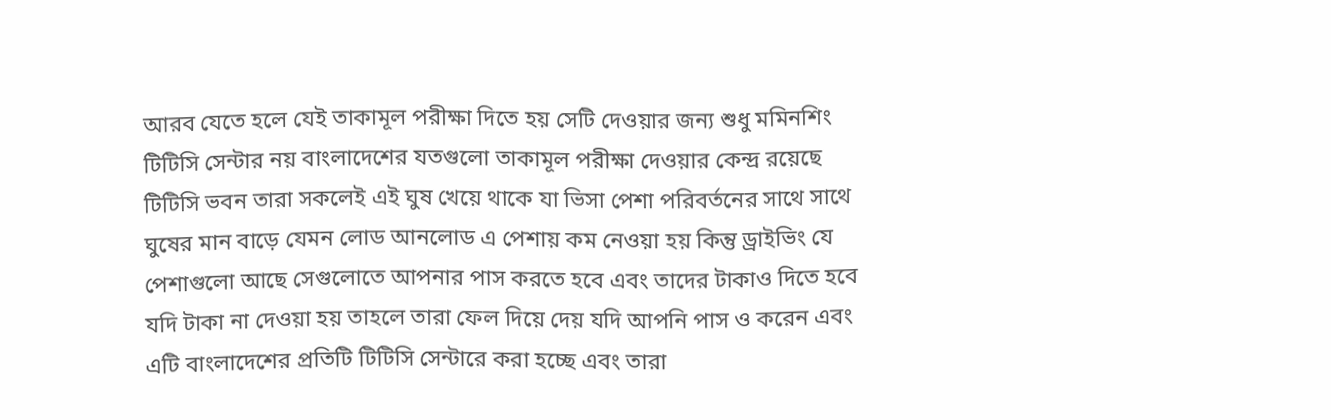আরব যেতে হলে যেই তাকামূল পরীক্ষা দিতে হয় সেটি দেওয়ার জন্য শুধু মমিনশিং টিটিসি সেন্টার নয় বাংলাদেশের যতগুলো তাকামূল পরীক্ষা দেওয়ার কেন্দ্র রয়েছে টিটিসি ভবন তারা সকলেই এই ঘুষ খেয়ে থাকে যা ভিসা পেশা পরিবর্তনের সাথে সাথে ঘুষের মান বাড়ে যেমন লোড আনলোড এ পেশায় কম নেওয়া হয় কিন্তু ড্রাইভিং যে পেশাগুলো আছে সেগুলোতে আপনার পাস করতে হবে এবং তাদের টাকাও দিতে হবে যদি টাকা না দেওয়া হয় তাহলে তারা ফেল দিয়ে দেয় যদি আপনি পাস ও করেন এবং এটি বাংলাদেশের প্রতিটি টিটিসি সেন্টারে করা হচ্ছে এবং তারা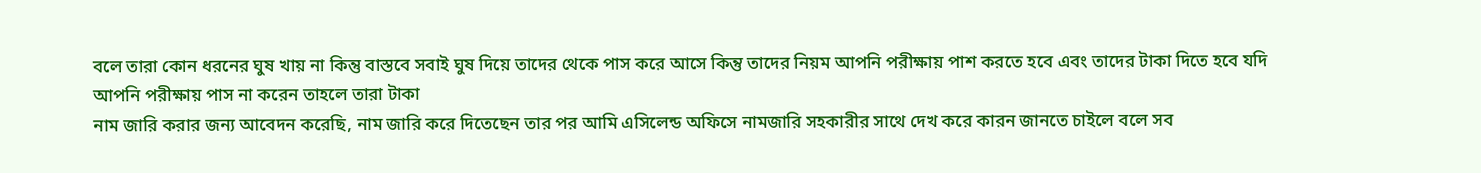বলে তারা কোন ধরনের ঘুষ খায় না কিন্তু বাস্তবে সবাই ঘুষ দিয়ে তাদের থেকে পাস করে আসে কিন্তু তাদের নিয়ম আপনি পরীক্ষায় পাশ করতে হবে এবং তাদের টাকা দিতে হবে যদি আপনি পরীক্ষায় পাস না করেন তাহলে তারা টাকা
নাম জারি করার জন্য আবেদন করেছি, নাম জারি করে দিতেছেন তার পর আমি এসিলেন্ড অফিসে নামজারি সহকারীর সাথে দেখ করে কারন জানতে চাইলে বলে সব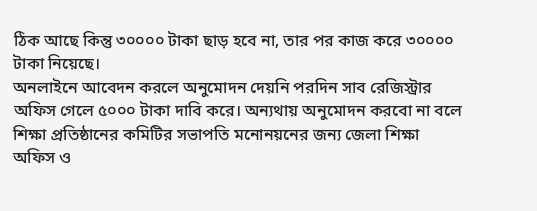ঠিক আছে কিন্তু ৩০০০০ টাকা ছাড় হবে না, তার পর কাজ করে ৩০০০০ টাকা নিয়েছে।
অনলাইনে আবেদন করলে অনুমোদন দেয়নি পরদিন সাব রেজিস্ট্রার অফিস গেলে ৫০০০ টাকা দাবি করে। অন্যথায় অনুমোদন করবো না বলে
শিক্ষা প্রতিষ্ঠানের কমিটির সভাপতি মনোনয়নের জন্য জেলা শিক্ষা অফিস ও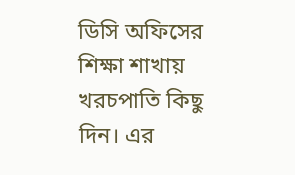ডিসি অফিসের শিক্ষা শাখায় খরচপাতি কিছু দিন। এর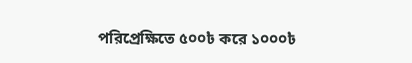পরিপ্রেক্ষিতে ৫০০৳ করে ১০০০৳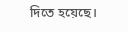দিতে হয়েছে।